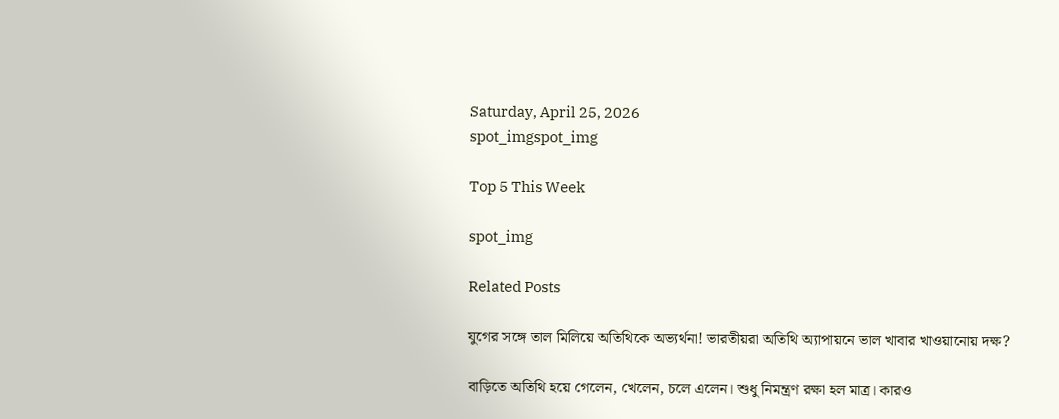Saturday, April 25, 2026
spot_imgspot_img

Top 5 This Week

spot_img

Related Posts

যুগের সঙ্গে তাল মিলিয়ে অতিথিকে অভ্যর্থনা! ভারতীয়রা অতিথি অ্যাপায়নে ভাল খাবার খাওয়ানোয় দক্ষ?

বাড়িতে অতিথি হয়ে গেলেন, খেলেন, চলে এলেন। শুধু নিমন্ত্রণ রক্ষা হল মাত্র। কারও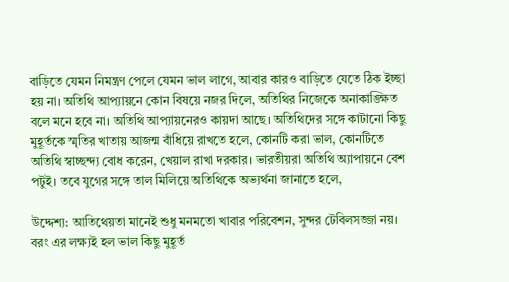বাড়িতে যেমন নিমন্ত্রণ পেলে যেমন ভাল লাগে, আবার কারও বাড়িতে যেতে ঠিক ইচ্ছা হয় না। অতিথি আপ্যায়নে কোন বিষয়ে নজর দিলে, অতিথির নিজেকে অনাকাঙ্ক্ষিত বলে মনে হবে না। অতিথি আপ্যায়নেরও কায়দা আছে। অতিথিদের সঙ্গে কাটানো কিছু মুহূর্তকে স্মৃতির খাতায় আজন্ম বাঁধিয়ে রাখতে হলে, কোনটি করা ভাল, কোনটিতে অতিথি স্বাচ্ছন্দ্য বোধ করেন, খেয়াল রাখা দরকার। ভারতীয়রা অতিথি অ্যাপায়নে বেশ পটুই। তবে যুগের সঙ্গে তাল মিলিয়ে অতিথিকে অভ্যর্থনা জানাতে হলে,

উদ্দেশ্য: আতিথেয়তা মানেই শুধু মনমতো খাবার পরিবেশন, সুন্দর টেবিলসজ্জা নয়। বরং এর লক্ষ্যই হল ভাল কিছু মুহূর্ত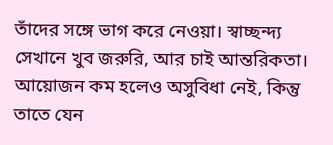তাঁদের সঙ্গে ভাগ করে নেওয়া। স্বাচ্ছন্দ্য সেখানে খুব জরুরি, আর চাই আন্তরিকতা। আয়োজন কম হলেও অসুবিধা নেই, কিন্তু তাতে যেন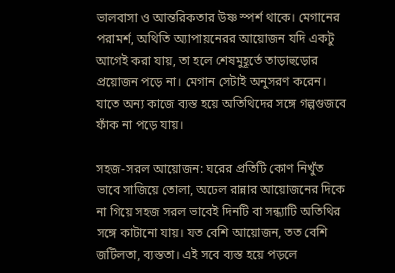ভালবাসা ও আন্তরিকতার উষ্ণ স্পর্শ থাকে। মেগানের পরামর্শ, অথিতি অ্যাপায়নেরর আয়োজন যদি একটু আগেই করা যায়, তা হলে শেষমুহূর্তে তাড়াহুড়োর প্রয়োজন পড়ে না। মেগান সেটাই অনুসরণ করেন। যাতে অন্য কাজে ব্যস্ত হয়ে অতিথিদের সঙ্গে গল্পগুজবে ফাঁক না পড়ে যায়।

সহজ-সরল আয়োজন: ঘরের প্রতিটি কোণ নিখুঁত ভাবে সাজিয়ে তোলা, অঢেল রান্নার আয়োজনের দিকে না গিয়ে সহজ সরল ভাবেই দিনটি বা সন্ধ্যাটি অতিথির সঙ্গে কাটানো যায়। যত বেশি আয়োজন, তত বেশি জটিলতা, ব্যস্ততা। এই সবে ব্যস্ত হয়ে পড়লে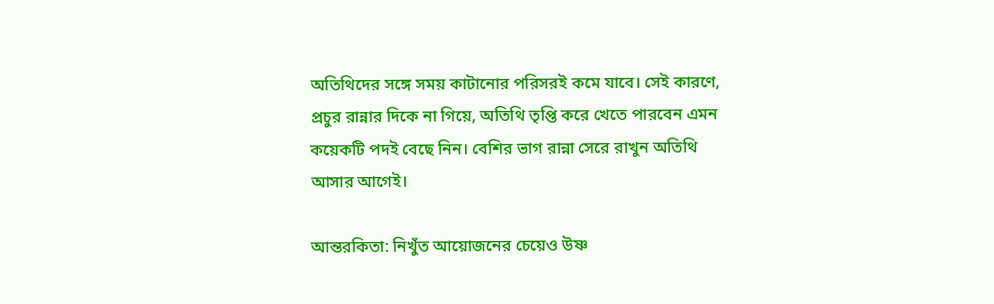অতিথিদের সঙ্গে সময় কাটানোর পরিসরই কমে যাবে। সেই কারণে, প্রচুর রান্নার দিকে না গিয়ে, অতিথি তৃপ্তি করে খেতে পারবেন এমন কয়েকটি পদই বেছে নিন। বেশির ভাগ রান্না সেরে রাখুন অতিথি আসার আগেই।

আন্তরকিতা: নিখুঁত আয়োজনের চেয়েও উষ্ণ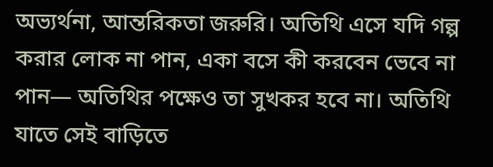অভ্যর্থনা, আন্তরিকতা জরুরি। অতিথি এসে যদি গল্প করার লোক না পান, একা বসে কী করবেন ভেবে না পান— অতিথির পক্ষেও তা সুখকর হবে না। অতিথি যাতে সেই বাড়িতে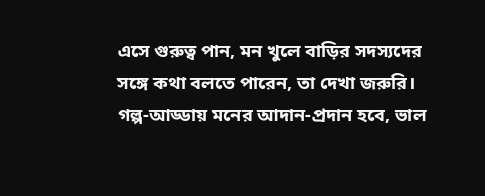এসে গুরুত্ব পান, মন খুলে বাড়ির সদস্যদের সঙ্গে কথা বলতে পারেন, তা দেখা জরুরি। গল্প-আড্ডায় মনের আদান-প্রদান হবে, ভাল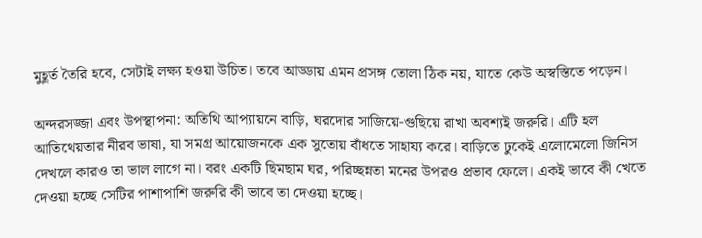মুহূর্ত তৈরি হবে, সেটাই লক্ষ্য হওয়া উচিত। তবে আড্ডায় এমন প্রসঙ্গ তোলা ঠিক নয়, যাতে কেউ অস্বস্তিতে পড়েন।

অন্দরসজ্জা এবং উপস্থাপনা: অতিথি আপ্যায়নে বাড়ি, ঘরদোর সাজিয়ে-গুছিয়ে রাখা অবশ্যই জরুরি। এটি হল আতিথেয়তার নীরব ভাষা, যা সমগ্র আয়োজনকে এক সুতোয় বাঁধতে সাহায্য করে। বাড়িতে ঢুকেই এলোমেলো জিনিস দেখলে কারও তা ভাল লাগে না। বরং একটি ছিমছাম ঘর, পরিচ্ছন্নতা মনের উপরও প্রভাব ফেলে। একই ভাবে কী খেতে দেওয়া হচ্ছে সেটির পাশাপাশি জরুরি কী ভাবে তা দেওয়া হচ্ছে।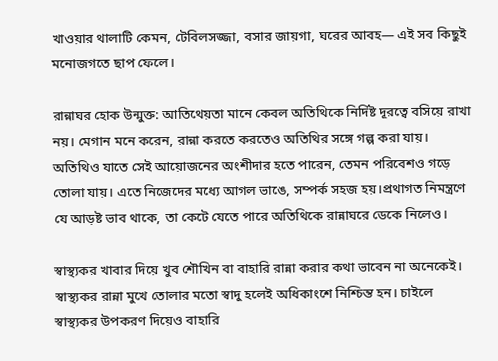খাওয়ার থালাটি কেমন, টেবিলসজ্জা, বসার জায়গা, ঘরের আবহ— এই সব কিছুই মনোজগতে ছাপ ফেলে।

রান্নাঘর হোক উন্মুক্ত: আতিথেয়তা মানে কেবল অতিথিকে নির্দিষ্ট দূরত্বে বসিয়ে রাখা নয়। মেগান মনে করেন, রান্না করতে করতেও অতিথির সঙ্গে গল্প করা যায়। অতিথিও যাতে সেই আয়োজনের অংশীদার হতে পারেন, তেমন পরিবেশও গড়ে তোলা যায়। এতে নিজেদের মধ্যে আগল ভাঙে, সম্পর্ক সহজ হয়।প্রথাগত নিমন্ত্রণে যে আড়ষ্ট ভাব থাকে, তা কেটে যেতে পারে অতিথিকে রান্নাঘরে ডেকে নিলেও।

স্বাস্থ্যকর খাবার দিয়ে খুব শৌখিন বা বাহারি রান্না করার কথা ভাবেন না অনেকেই। স্বাস্থ্যকর রান্না মুখে তোলার মতো স্বাদু হলেই অধিকাংশে নিশ্চিন্ত হন। চাইলে স্বাস্থ্যকর উপকরণ দিয়েও বাহারি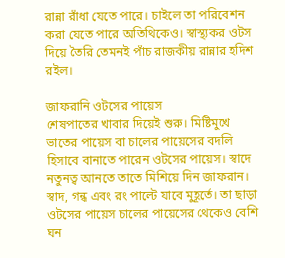রান্না রাঁধা যেতে পারে। চাইলে তা পরিবেশন করা যেতে পারে অতিথিকেও। স্বাস্থ্যকর ওটস দিয়ে তৈরি তেমনই পাঁচ রাজকীয় রান্নার হদিশ রইল।

জাফরানি ওটসের পায়েস
শেষপাতের খাবার দিয়েই শুরু। মিষ্টিমুখে ভাতের পায়েস বা চালের পায়েসের বদলি হিসাবে বানাতে পারেন ওটসের পায়েস। স্বাদে নতুনত্ব আনতে তাতে মিশিয়ে দিন জাফরান। স্বাদ, গন্ধ এবং রং পাল্টে যাবে মুহূর্তে। তা ছাড়া ওটসের পায়েস চালের পায়েসের থেকেও বেশি ঘন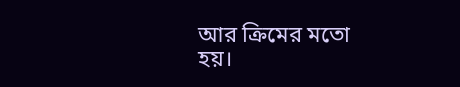আর ক্রিমের মতো হয়।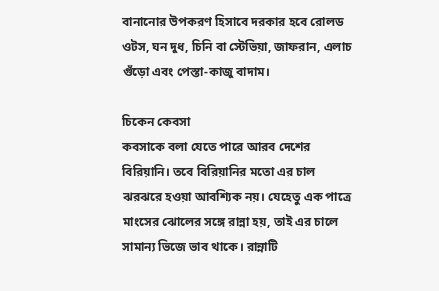বানানোর উপকরণ হিসাবে দরকার হবে রোলড ওটস, ঘন দুধ, চিনি বা স্টেভিয়া, জাফরান, এলাচ গুঁড়ো এবং পেস্তা-কাজু বাদাম।

চিকেন কেবসা
কবসাকে বলা যেতে পারে আরব দেশের বিরিয়ানি। তবে বিরিয়ানির মতো এর চাল ঝরঝরে হওয়া আবশ্যিক নয়। যেহেতু এক পাত্রে মাংসের ঝোলের সঙ্গে রান্না হয়, তাই এর চালে সামান্য ভিজে ভাব থাকে। রান্নাটি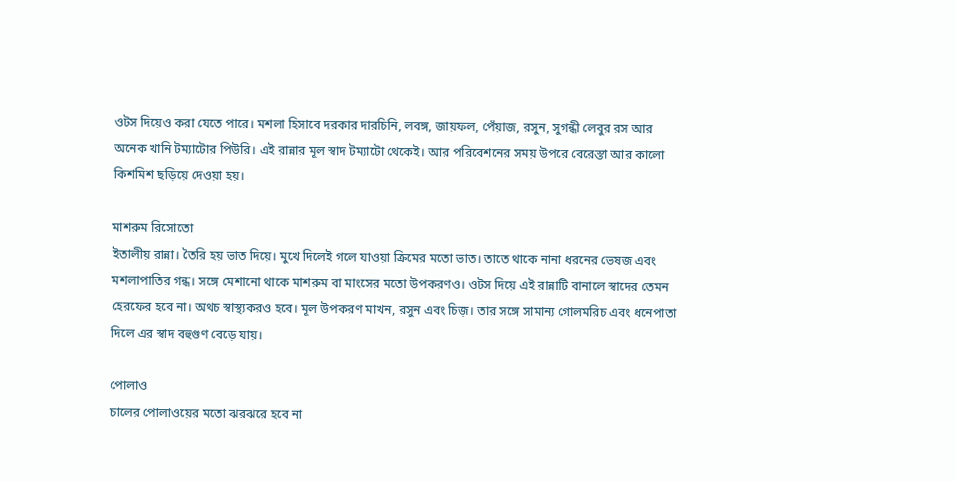ওটস দিয়েও করা যেতে পারে। মশলা হিসাবে দরকার দারচিনি, লবঙ্গ, জায়ফল, পেঁয়াজ, রসুন, সুগন্ধী লেবুর রস আর অনেক খানি টম্যাটোর পিউরি। এই রান্নার মূল স্বাদ টম্যাটো থেকেই। আর পরিবেশনের সময় উপরে বেরেস্তা আর কালো কিশমিশ ছড়িয়ে দেওয়া হয়।

মাশরুম রিসোতো
ইতালীয় রান্না। তৈরি হয় ভাত দিয়ে। মুখে দিলেই গলে যাওয়া ক্রিমের মতো ভাত। তাতে থাকে নানা ধরনের ভেষজ এবং মশলাপাতির গন্ধ। সঙ্গে মেশানো থাকে মাশরুম বা মাংসের মতো উপকরণও। ওটস দিয়ে এই রান্নাটি বানালে স্বাদের তেমন হেরফের হবে না। অথচ স্বাস্থ্যকরও হবে। মূল উপকরণ মাখন, রসুন এবং চিজ়। তার সঙ্গে সামান্য গোলমরিচ এবং ধনেপাতা দিলে এর স্বাদ বহুগুণ বেড়ে যায়।

পোলাও
চালের পোলাওয়ের মতো ঝরঝরে হবে না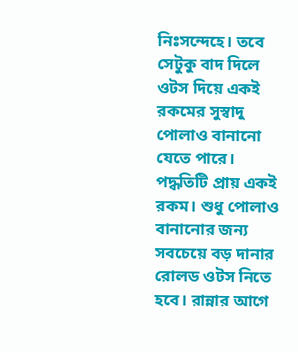নিঃসন্দেহে। তবে সেটুকু বাদ দিলে ওটস দিয়ে একই রকমের সুস্বাদু পোলাও বানানো যেতে পারে। পদ্ধতিটি প্রায় একই রকম। শুধু পোলাও বানানোর জন্য সবচেয়ে বড় দানার রোলড ওটস নিতে হবে। রান্নার আগে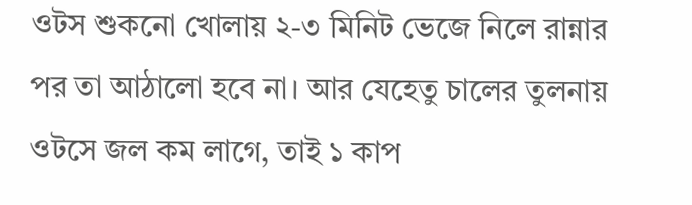ওটস শুকনো খোলায় ২-৩ মিনিট ভেজে নিলে রান্নার পর তা আঠালো হবে না। আর যেহেতু চালের তুলনায় ওটসে জল কম লাগে, তাই ১ কাপ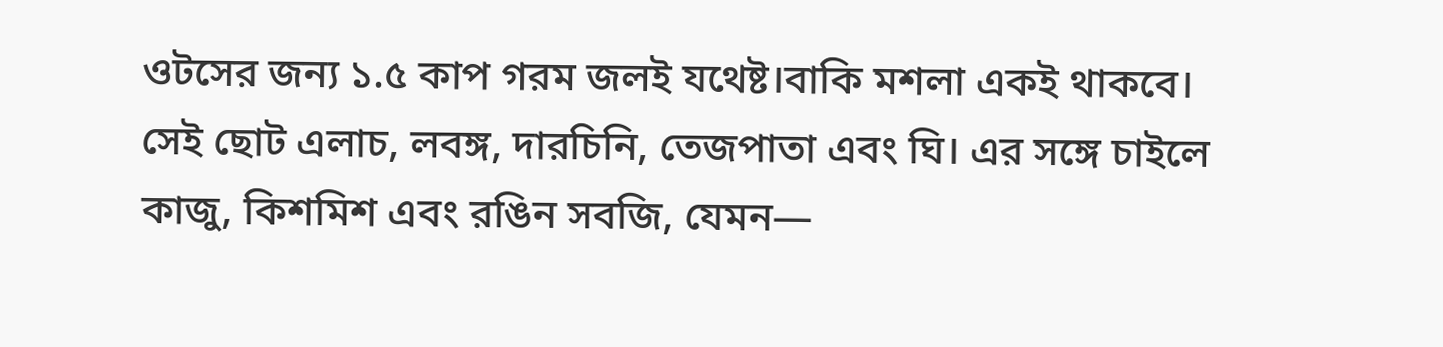ওটসের জন্য ১.৫ কাপ গরম জলই যথেষ্ট।বাকি মশলা একই থাকবে। সেই ছোট এলাচ, লবঙ্গ, দারচিনি, তেজপাতা এবং ঘি। এর সঙ্গে চাইলে কাজু, কিশমিশ এবং রঙিন সবজি, যেমন—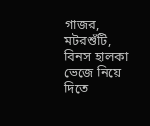গাজর, মটরশুঁটি, বিনস হালকা ভেজে নিয়ে দিতে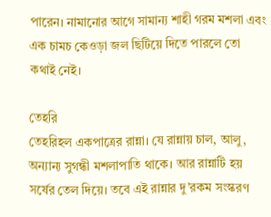পারেন। নামানোর আগে সামান্য শাহী গরম মশলা এবং এক চামচ কেওড়া জল ছিটিয়ে দিতে পারলে তো কথাই নেই।

তেহরি
তেহরিহল একপাত্রের রান্না। যে রান্নায় চাল, আলু, অন্যান্য সুগন্ধী মশলাপাতি থাকে। আর রান্নাটি হয় সর্ষের তেল দিয়ে। তবে এই রান্নার দু’রকম সংস্করণ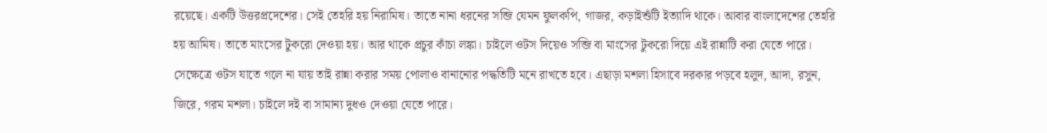রয়েছে। একটি উত্তরপ্রদেশের। সেই তেহরি হয় নিরামিষ। তাতে নানা ধরনের সব্জি যেমন ফুলকপি, গাজর, কড়াইশুঁটি ইত্যাদি থাকে। আবার বাংলাদেশের তেহরি হয় আমিষ। তাতে মাংসের টুকরো দেওয়া হয়। আর থাকে প্রচুর কাঁচা লঙ্কা। চাইলে ওটস দিয়েও সব্জি বা মাংসের টুকরো দিয়ে এই রান্নাটি করা যেতে পারে। সেক্ষেত্রে ওটস যাতে গলে না যায় তাই রান্না করার সময় পোলাও বানানোর পদ্ধতিটি মনে রাখতে হবে। এছাড়া মশলা হিসাবে দরকার পড়বে হলুদ, আদা, রসুন, জিরে, গরম মশলা। চাইলে দই বা সামান্য দুধও দেওয়া যেতে পারে।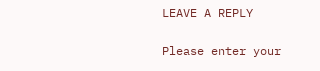LEAVE A REPLY

Please enter your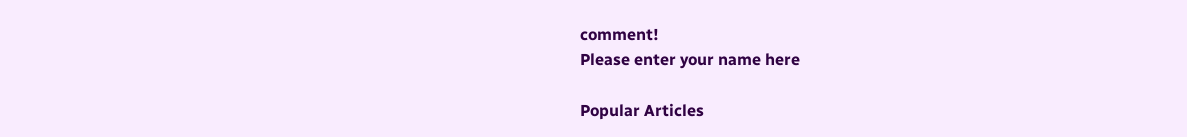comment!
Please enter your name here

Popular Articles